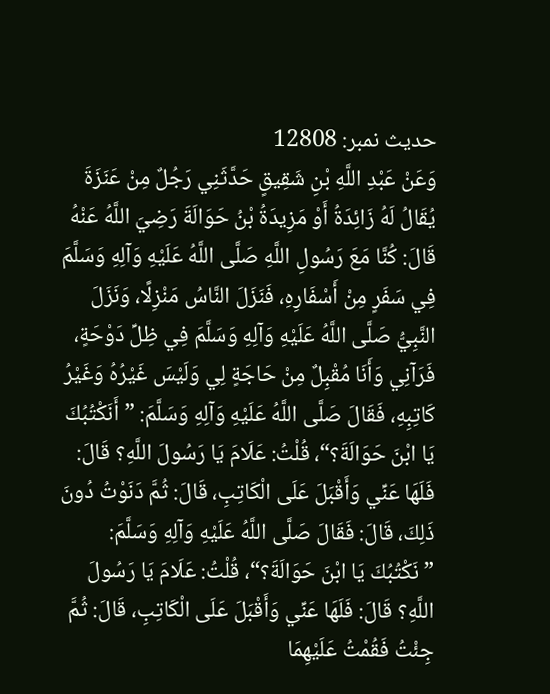حدیث نمبر: 12808
وَعَنْ عَبْدِ اللَّهِ بْنِ شَقِيقٍ حَدَّثَنِي رَجُلٌ مِنْ عَنَزَةَ يُقَالُ لَهُ زَائِدَةُ أَوْ مَزِيدَةُ بْنُ حَوَالَةَ رَضِيَ اللَّهُ عَنْهُ قَالَ: كُنَّا مَعَ رَسُولِ اللَّهِ صَلَّى اللَّهُ عَلَيْهِ وَآلِهِ وَسَلَّمَ فِي سَفَرٍ مِنْ أَسْفَارِهِ، فَنَزَلَ النَّاسُ مَنْزِلًا، وَنَزَلَ النَّبِيُّ صَلَّى اللَّهُ عَلَيْهِ وَآلِهِ وَسَلَّمَ فِي ظِلِّ دَوْحَةٍ، فَرَآنِي وَأَنَا مُقْبِلٌ مِنْ حَاجَةٍ لِي وَلَيْسَ غَيْرُهُ وَغَيْرُ كَاتِبِهِ، فَقَالَ صَلَّى اللَّهُ عَلَيْهِ وَآلِهِ وَسَلَّمَ: ”أَنَكْتُبُكَ يَا ابْنَ حَوَالَةَ؟“، قُلْتُ: عَلَامَ يَا رَسُولَ اللَّهِ؟ قَالَ: فَلَهَا عَنِّي وَأَقْبَلَ عَلَى الْكَاتِبِ، قَالَ: ثُمَّ دَنَوْتُ دُونَ ذَلِكَ، قَالَ: فَقَالَ صَلَّى اللَّهُ عَلَيْهِ وَآلِهِ وَسَلَّمَ: ”نَكْتُبُكَ يَا ابْنَ حَوَالَةَ؟“، قُلْتُ: عَلَامَ يَا رَسُولَ اللَّهِ؟ قَالَ: فَلَهَا عَنِّي وَأَقْبَلَ عَلَى الْكَاتِبِ، قَالَ: ثُمَّ جِئْتُ فَقُمْتُ عَلَيْهِمَا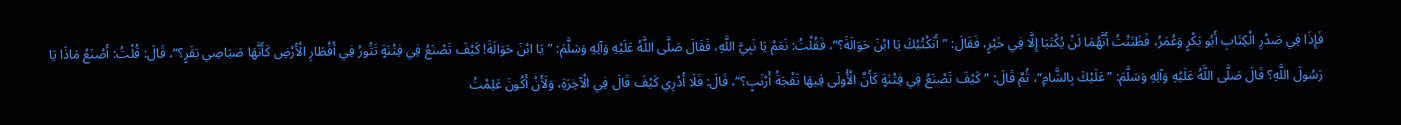فَإِذَا فِي صَدْرِ الْكِتَابِ أَبُو بَكْرٍ وَعُمَرُ، فَظَنَنْتُ أَنَّهُمَا لَنْ يُكْتَبَا إِلَّا فِي خَيْرٍ، فَقَالَ: ”أَنَكْتُبُكَ يَا ابْنَ حَوَالَةَ؟“، فَقُلْتُ: نَعَمْ يَا نَبِيَّ اللَّهِ، فَقَالَ صَلَّى اللَّهُ عَلَيْهِ وَآلِهِ وَسَلَّمَ: ”يَا ابْنَ حَوَالَةَ! كَيْفَ تَصْنَعُ فِي فِتْنَةٍ تَثُورُ فِي أَقْطَارِ الْأَرْضِ كَأَنَّهَا صَيَاصِي بَقَرٍ؟“، قَالَ: قُلْتُ: أَصْنَعُ مَاذَا يَا رَسُولَ اللَّهِ؟ قَالَ صَلَّى اللَّهُ عَلَيْهِ وَآلِهِ وَسَلَّمَ: ”عَلَيْكَ بِالشَّامِ“، ثُمَّ قَالَ: ”كَيْفَ تَصْنَعُ فِي فِتْنَةٍ كَأَنَّ الْأُولَى فِيهَا نَفْجَةُ أَرْنَبٍ؟“، قَالَ: فَلَا أَدْرِي كَيْفَ قَالَ فِي الْآخِرَةِ، وَلَأَنْ أَكُونَ عَلِمْتُ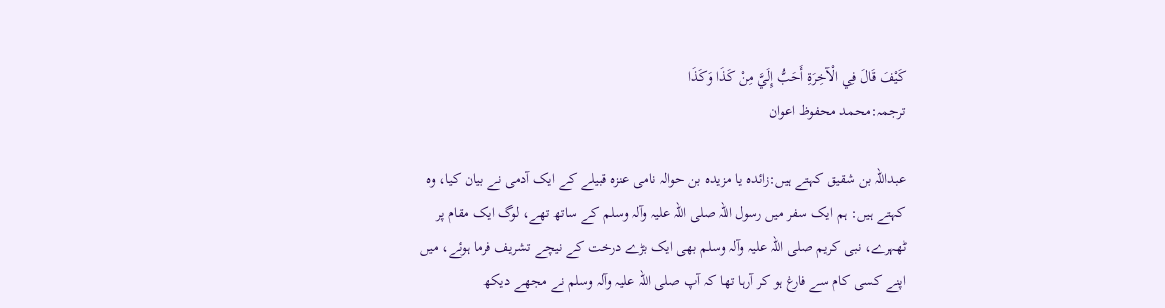كَيْفَ قَالَ فِي الْآخِرَةِ أَحَبُّ إِلَيَّ مِنْ كَذَا وَكَذَا
ترجمہ:محمد محفوظ اعوان

عبداللہ بن شقیق کہتے ہیں:زائدہ یا مزیدہ بن حوالہ نامی عنزہ قبیلے کے ایک آدمی نے بیان کیا، وہ کہتے ہیں: ہم ایک سفر میں رسول اللہ صلی اللہ علیہ وآلہ وسلم کے ساتھ تھے، لوگ ایک مقام پر ٹھہرے، نبی کریم صلی اللہ علیہ وآلہ وسلم بھی ایک بڑے درخت کے نیچے تشریف فرما ہوئے، میں اپنے کسی کام سے فارغ ہو کر آرہا تھا کہ آپ صلی اللہ علیہ وآلہ وسلم نے مجھے دیکھ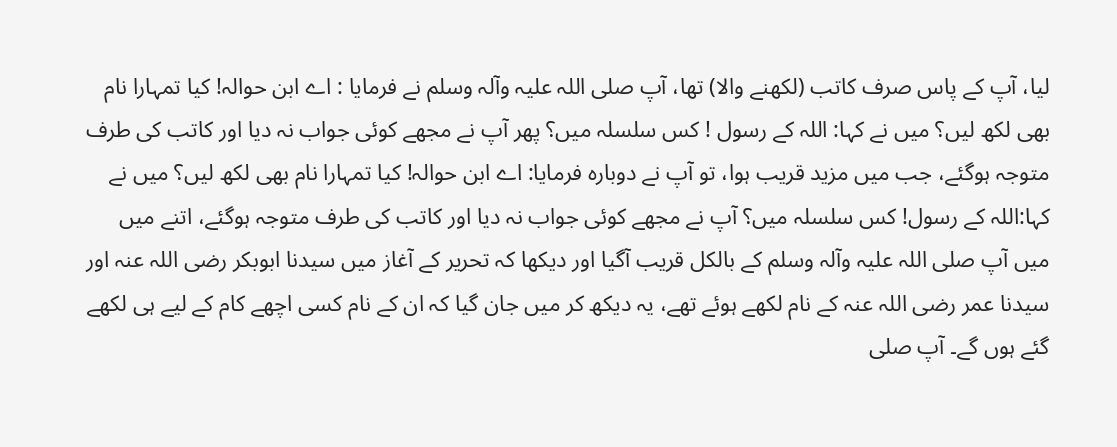لیا، آپ کے پاس صرف کاتب (لکھنے والا) تھا، آپ صلی اللہ علیہ وآلہ وسلم نے فرمایا : اے ابن حوالہ! کیا تمہارا نام بھی لکھ لیں؟ میں نے کہا: اللہ کے رسول ! کس سلسلہ میں؟ پھر آپ نے مجھے کوئی جواب نہ دیا اور کاتب کی طرف متوجہ ہوگئے، جب میں مزید قریب ہوا، تو آپ نے دوبارہ فرمایا: اے ابن حوالہ! کیا تمہارا نام بھی لکھ لیں؟ میں نے کہا:اللہ کے رسول! کس سلسلہ میں؟ آپ نے مجھے کوئی جواب نہ دیا اور کاتب کی طرف متوجہ ہوگئے، اتنے میں میں آپ صلی اللہ علیہ وآلہ وسلم کے بالکل قریب آگیا اور دیکھا کہ تحریر کے آغاز میں سیدنا ابوبکر رضی اللہ عنہ اور سیدنا عمر رضی اللہ عنہ کے نام لکھے ہوئے تھے، یہ دیکھ کر میں جان گیا کہ ان کے نام کسی اچھے کام کے لیے ہی لکھے گئے ہوں گے۔ آپ صلی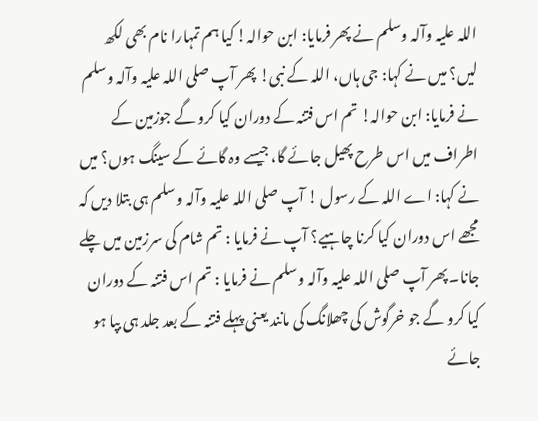اللہ علیہ وآلہ وسلم نے پھر فرمایا: ابن حوالہ! کیا ہم تمہارا نام بھی لکھ لیں؟ میں نے کہا: جی ہاں، اللہ کے نبی! پھر آپ صلی اللہ علیہ وآلہ وسلم نے فرمایا: ابن حوالہ! تم اس فتنہ کے دوران کیا کرو گے جوزمین کے اطراف میں اس طرح پھیل جائے گا، جیسے وہ گائے کے سینگ ہوں؟ میں نے کہا: اے اللہ کے رسول ! آپ صلی اللہ علیہ وآلہ وسلم ہی بتلا دیں کہ مجھے اس دوران کیا کرنا چاہیے؟ آپ نے فرمایا : تم شام کی سرزمین میں چلے جانا۔ پھر آپ صلی اللہ علیہ وآلہ وسلم نے فرمایا : تم اس فتنہ کے دوران کیا کرو گے جو خرگوش کی چھلانگ کی مانند یعنی پہلے فتنہ کے بعد جلد ہی بپا ہو جائے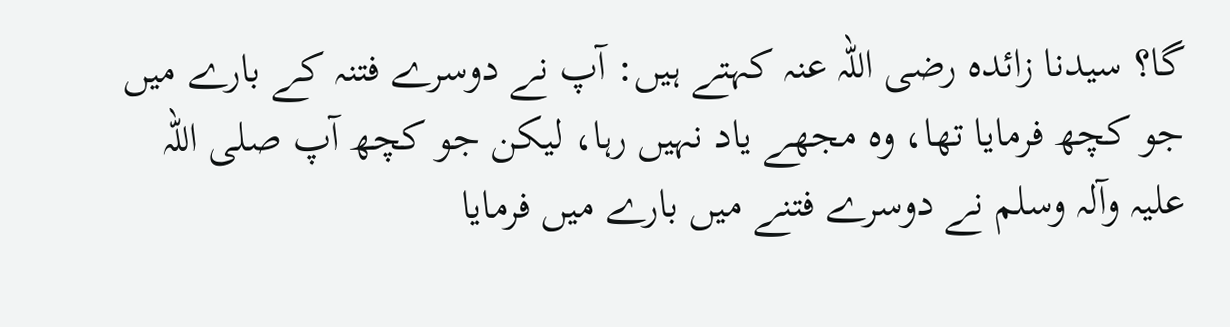گا؟ سیدنا زائدہ رضی اللہ عنہ کہتے ہیں: آپ نے دوسرے فتنہ کے بارے میں جو کچھ فرمایا تھا، وہ مجھے یاد نہیں رہا، لیکن جو کچھ آپ صلی اللہ علیہ وآلہ وسلم نے دوسرے فتنے میں بارے میں فرمایا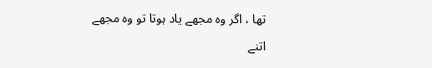تھا ، اگر وہ مجھے یاد ہوتا تو وہ مجھے اتنے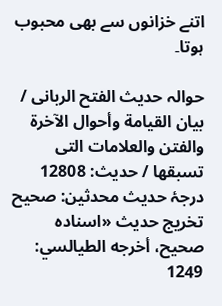اتنے خزانوں سے بھی محبوب ہوتا۔

حوالہ حدیث الفتح الربانی / بيان القيامة وأحوال الآخرة والفتن والعلامات التى تسبقها / حدیث: 12808
درجۂ حدیث محدثین: صحیح
تخریج حدیث «اسناده صحيح، أخرجه الطيالسي: 1249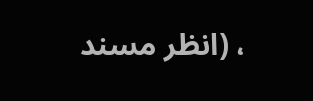، (انظر مسند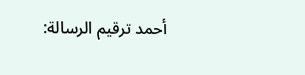أحمد ترقيم الرسالة: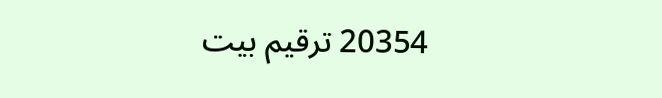20354 ترقیم بيت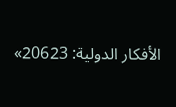الأفكار الدولية: 20623»